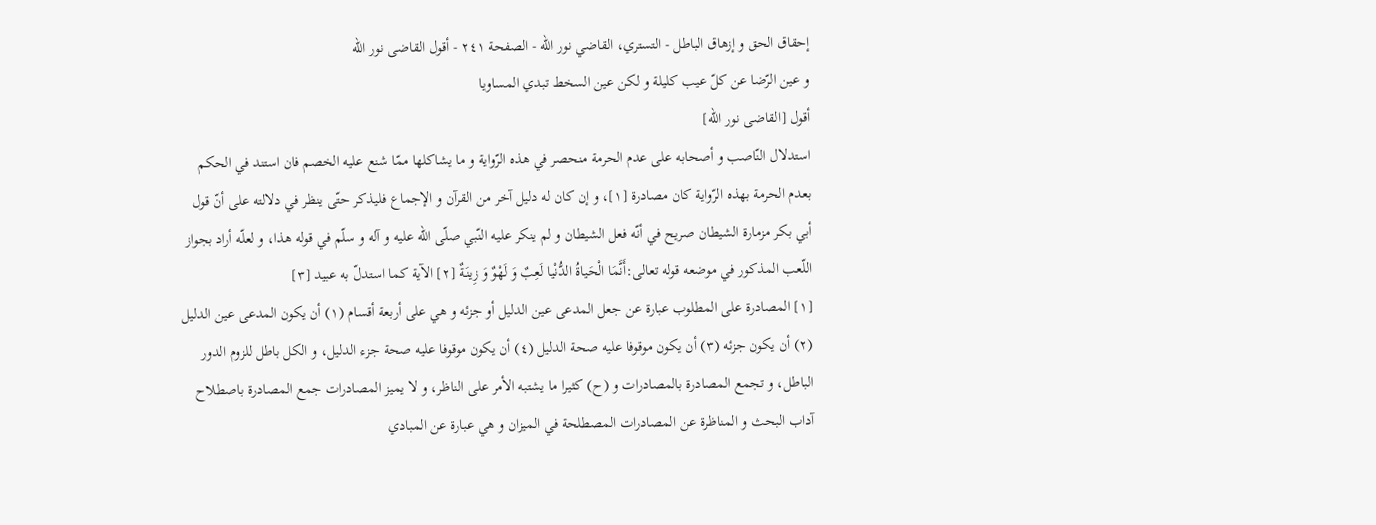إحقاق الحق و إزهاق الباطل - التستري، القاضي نور الله - الصفحة ٢٤١ - أقول القاضى نور الله
و عين الرّضا عن كلّ عيب كليلة و لكن عين السخط تبدي المساويا
أقول [القاضى نور اللّه]
استدلال النّاصب و أصحابه على عدم الحرمة منحصر في هذه الرّواية و ما يشاكلها ممّا شنع عليه الخصم فان استند في الحكم بعدم الحرمة بهذه الرّواية كان مصادرة [١]، و إن كان له دليل آخر من القرآن و الإجماع فليذكر حتّى ينظر في دلالته على أنّ قول أبي بكر مزمارة الشيطان صريح في أنّه فعل الشيطان و لم ينكر عليه النّبي صلّى اللّه عليه و آله و سلّم في قوله هذا، و لعلّه أراد بجواز اللّعب المذكور في موضعه قوله تعالى:أَنَّمَا الْحَياةُ الدُّنْيا لَعِبٌ وَ لَهْوٌ وَ زِينَةٌ [٢] الآية كما استدلّ به عبيد [٣]
[١] المصادرة على المطلوب عبارة عن جعل المدعى عين الدليل أو جزئه و هي على أربعة أقسام (١) أن يكون المدعى عين الدليل (٢) أن يكون جزئه (٣) أن يكون موقوفا عليه صحة الدليل (٤) أن يكون موقوفا عليه صحة جزء الدليل، و الكل باطل للزوم الدور الباطل، و تجمع المصادرة بالمصادرات و (ح) كثيرا ما يشتبه الأمر على الناظر، و لا يميز المصادرات جمع المصادرة باصطلاح آداب البحث و المناظرة عن المصادرات المصطلحة في الميزان و هي عبارة عن المبادي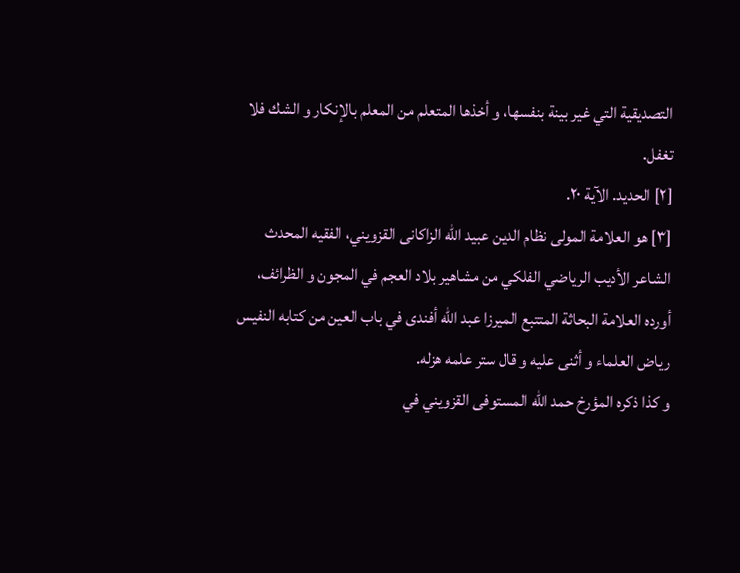التصديقية التي غير بينة بنفسها، و أخذها المتعلم من المعلم بالإنكار و الشك فلا تغفل.
[٢] الحديد. الآية ٢٠.
[٣] هو العلامة المولى نظام الدين عبيد اللّه الزاكانى القزويني، الفقيه المحدث الشاعر الأديب الرياضي الفلكي من مشاهير بلاد العجم في المجون و الظرائف، أورده العلامة البحاثة المتتبع الميرزا عبد اللّه أفندى في باب العين من كتابه النفيس رياض العلماء و أثنى عليه و قال ستر علمه هزله.
و كذا ذكره المؤرخ حمد اللّه المستوفى القزويني في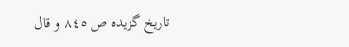تاريخ گزيده ص ٨٤٥ و قال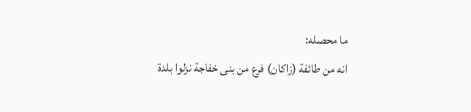ما محصله:
انه من طائفة (زاكان) فرع من بنى خفاجة نزلوا بلدة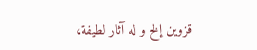قزوين إلخ و له آثار لطيفة،